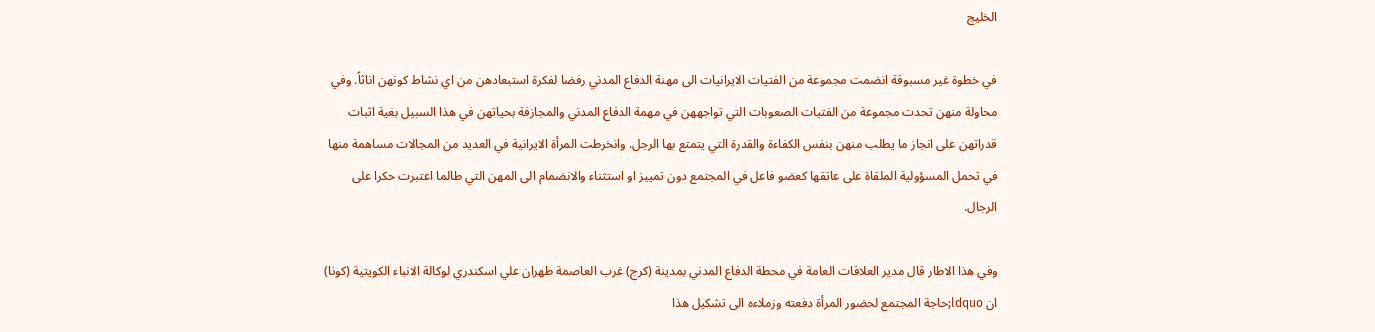الخليج

في خطوة غير مسبوقة انضمت مجموعة من الفتيات الايرانيات الى مهنة الدفاع المدني رفضا لفكرة استبعادهن من اي نشاط كونهن اناثاً. وفي محاولة منهن تحدت مجموعة من الفتيات الصعوبات التي تواجههن في مهمة الدفاع المدني والمجازفة بحياتهن في هذا السبيل بغية اثبات قدراتهن على انجاز ما يطلب منهن بنفس الكفاءة والقدرة التي يتمتع بها الرجل. وانخرطت المرأة الايرانية في العديد من المجالات مساهمة منها في تحمل المسؤولية الملقاة على عاتقها كعضو فاعل في المجتمع دون تمييز او استثناء والانضمام الى المهن التي طالما اعتبرت حكرا على الرجال.

وفي هذا الاطار قال مدير العلاقات العامة في محطة الدفاع المدني بمدينة (كرج) غرب العاصمة طهران علي اسكندري لوكالة الانباء الكويتية (كونا) ان ldquo;حاجة المجتمع لحضور المرأة دفعته وزملاءه الى تشكيل هذا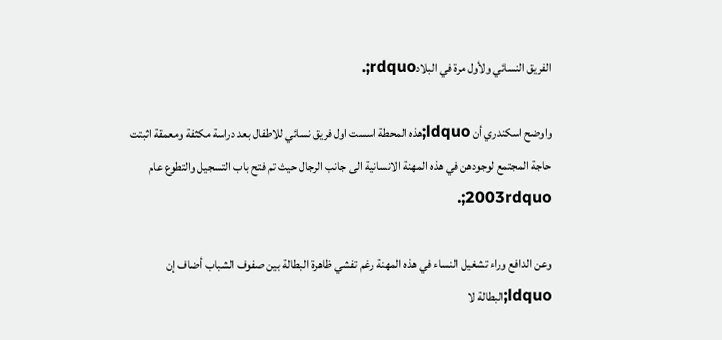الفريق النسائي ولأول مرة في البلادrdquo;.

واوضح اسكندري أن ldquo;هذه المحطة اسست اول فريق نسائي للاطفال بعد دراسة مكثفة ومعمقة اثبتت حاجة المجتمع لوجودهن في هذه المهنة الانسانية الى جانب الرجال حيث تم فتح باب التسجيل والتطوع عام 2003rdquo;.

وعن الدافع وراء تشغيل النساء في هذه المهنة رغم تفشي ظاهرة البطالة بين صفوف الشباب أضاف إن ldquo;البطالة لا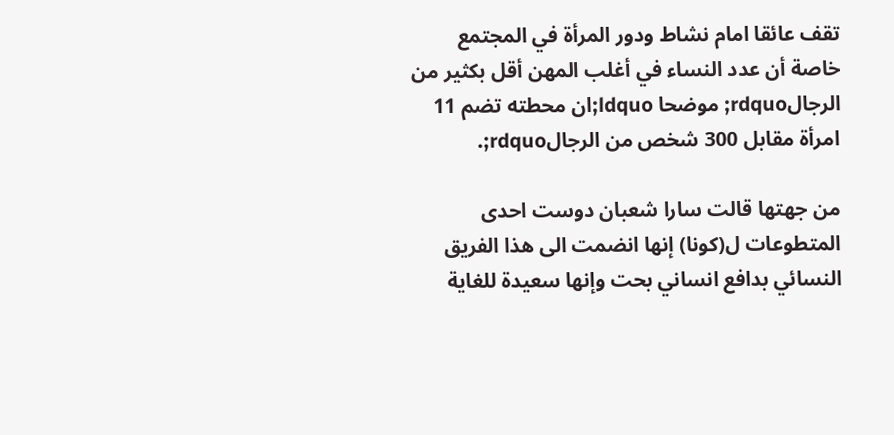تقف عائقا امام نشاط ودور المرأة في المجتمع خاصة أن عدد النساء في أغلب المهن أقل بكثير من الرجالrdquo; موضحا ldquo;ان محطته تضم 11 امرأة مقابل 300 شخص من الرجالrdquo;.

من جهتها قالت سارا شعبان دوست احدى المتطوعات ل(كونا) إنها انضمت الى هذا الفريق النسائي بدافع انساني بحت وإنها سعيدة للغاية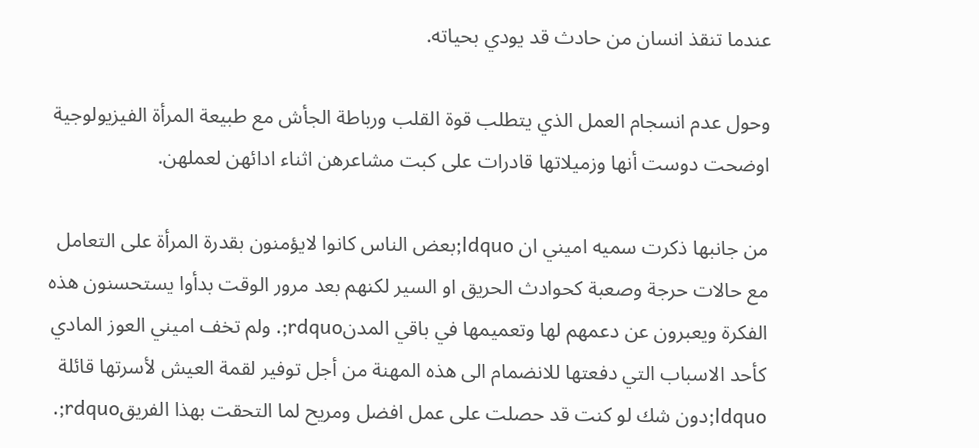عندما تنقذ انسان من حادث قد يودي بحياته.

وحول عدم انسجام العمل الذي يتطلب قوة القلب ورباطة الجأش مع طبيعة المرأة الفيزيولوجية اوضحت دوست أنها وزميلاتها قادرات على كبت مشاعرهن اثناء ادائهن لعملهن.

من جانبها ذكرت سميه اميني ان ldquo;بعض الناس كانوا لايؤمنون بقدرة المرأة على التعامل مع حالات حرجة وصعبة كحوادث الحريق او السير لكنهم بعد مرور الوقت بدأوا يستحسنون هذه الفكرة ويعبرون عن دعمهم لها وتعميمها في باقي المدنrdquo;. ولم تخف اميني العوز المادي كأحد الاسباب التي دفعتها للانضمام الى هذه المهنة من أجل توفير لقمة العيش لأسرتها قائلة ldquo;دون شك لو كنت قد حصلت على عمل افضل ومريح لما التحقت بهذا الفريقrdquo;.